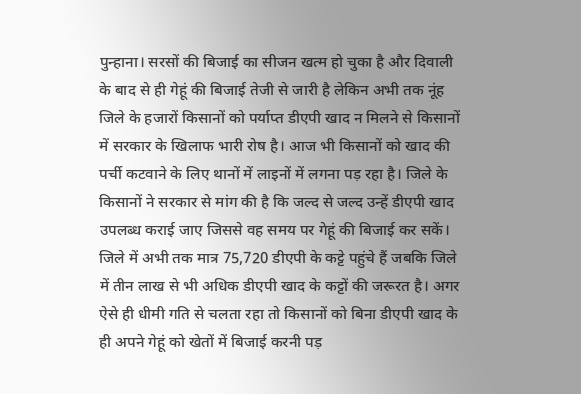पुन्हाना। सरसों की बिजाई का सीजन खत्म हो चुका है और दिवाली के बाद से ही गेहूं की बिजाई तेजी से जारी है लेकिन अभी तक नूंह जिले के हजारों किसानों को पर्याप्त डीएपी खाद न मिलने से किसानों में सरकार के खिलाफ भारी रोष है। आज भी किसानों को खाद की पर्ची कटवाने के लिए थानों में लाइनों में लगना पड़ रहा है। जिले के किसानों ने सरकार से मांग की है कि जल्द से जल्द उन्हें डीएपी खाद उपलब्ध कराई जाए जिससे वह समय पर गेहूं की बिजाई कर सकें। जिले में अभी तक मात्र 75,720 डीएपी के कट्टे पहुंचे हैं जबकि जिले में तीन लाख से भी अधिक डीएपी खाद के कट्टों की जरूरत है। अगर ऐसे ही धीमी गति से चलता रहा तो किसानों को बिना डीएपी खाद के ही अपने गेहूं को खेतों में बिजाई करनी पड़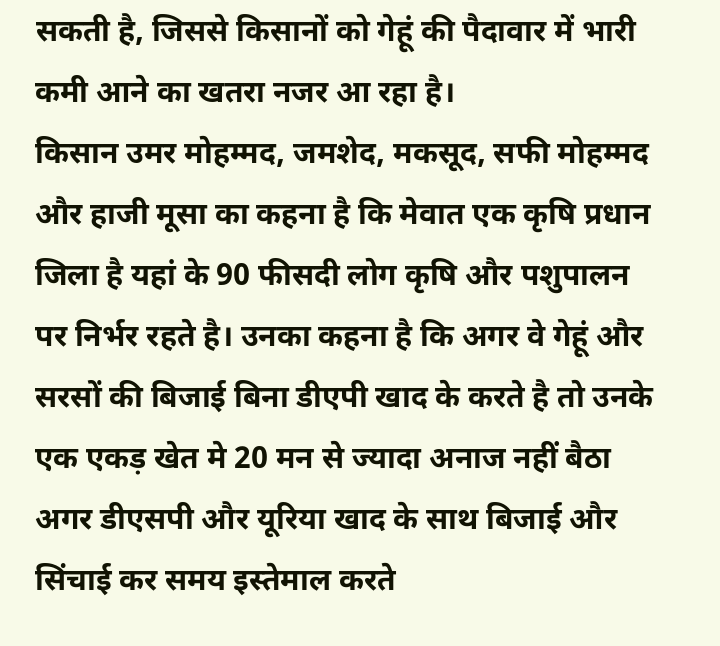सकती है, जिससे किसानों को गेहूं की पैदावार में भारी कमी आने का खतरा नजर आ रहा है।
किसान उमर मोहम्मद, जमशेद, मकसूद, सफी मोहम्मद और हाजी मूसा का कहना है कि मेवात एक कृषि प्रधान जिला है यहां के 90 फीसदी लोग कृषि और पशुपालन पर निर्भर रहते है। उनका कहना है कि अगर वे गेहूं और सरसों की बिजाई बिना डीएपी खाद के करते है तो उनके एक एकड़ खेत मे 20 मन से ज्यादा अनाज नहीं बैठा अगर डीएसपी और यूरिया खाद के साथ बिजाई और सिंचाई कर समय इस्तेमाल करते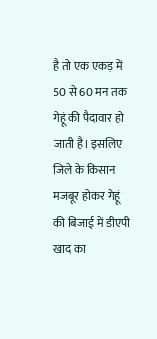है तो एक एकड़ में 50 से 60 मन तक गेहूं की पैदावार हो जाती है। इसलिए जिले के किसान मजबूर होकर गेहूं की बिजाई में डीएपी खाद का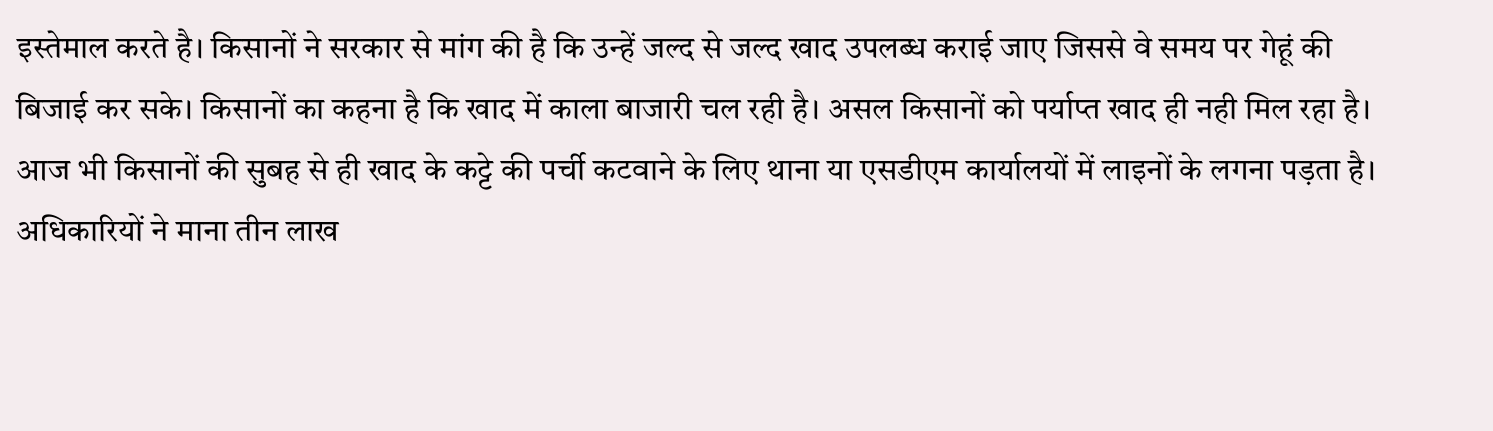इस्तेमाल करते है। किसानों ने सरकार से मांग की है कि उन्हें जल्द से जल्द खाद उपलब्ध कराई जाए जिससे वे समय पर गेहूं की बिजाई कर सके। किसानों का कहना है कि खाद में काला बाजारी चल रही है। असल किसानों को पर्याप्त खाद ही नही मिल रहा है। आज भी किसानों की सुबह से ही खाद के कट्टे की पर्ची कटवाने के लिए थाना या एसडीएम कार्यालयों में लाइनों के लगना पड़ता है।
अधिकारियों ने माना तीन लाख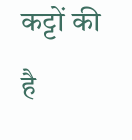कट्टों की है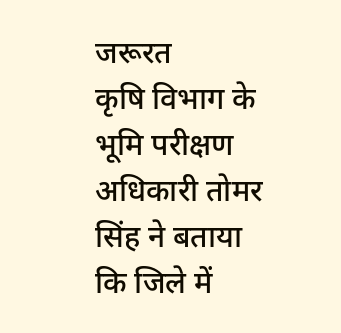जरूरत
कृषि विभाग के भूमि परीक्षण अधिकारी तोमर सिंह ने बताया कि जिले में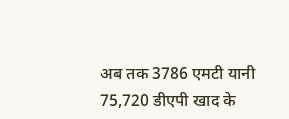अब तक 3786 एमटी यानी 75,720 डीएपी खाद के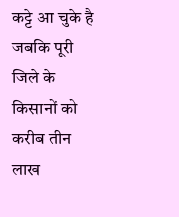कट्टे आ चुके है जबकि पूरी जिले के किसानों को करीब तीन लाख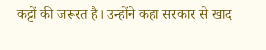कट्टों की जरूरत है। उन्होंने कहा सरकार से खाद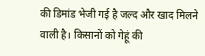की डिमांड भेजी गई है जल्द और खाद मिलने वाली है। किसानों को गेहूं की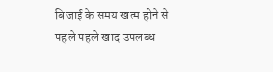बिजाई के समय खत्म होने से पहले पहले खाद उपलब्ध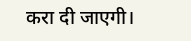करा दी जाएगी।